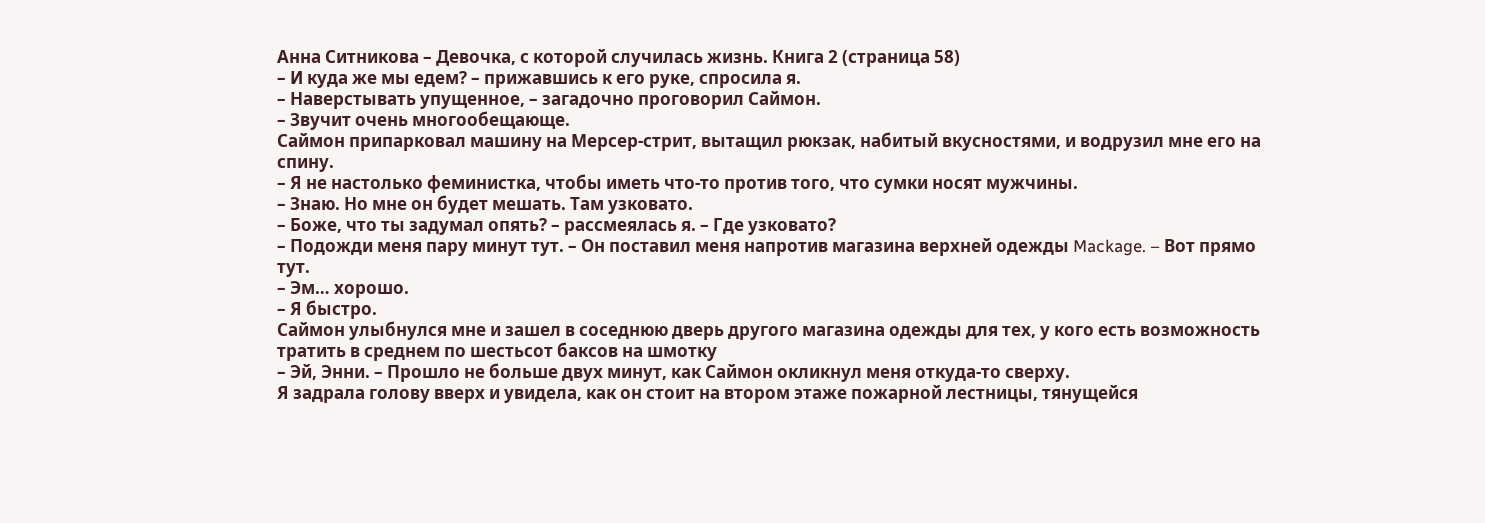Анна Ситникова – Девочка, с которой случилась жизнь. Книга 2 (страница 58)
– И куда же мы едем? – прижавшись к его руке, спросила я.
– Наверстывать упущенное, – загадочно проговорил Саймон.
– Звучит очень многообещающе.
Саймон припарковал машину на Мерсер-стрит, вытащил рюкзак, набитый вкусностями, и водрузил мне его на спину.
– Я не настолько феминистка, чтобы иметь что-то против того, что сумки носят мужчины.
– Знаю. Но мне он будет мешать. Там узковато.
– Боже, что ты задумал опять? – рассмеялась я. – Где узковато?
– Подожди меня пару минут тут. – Он поставил меня напротив магазина верхней одежды Mackage. – Вот прямо тут.
– Эм… хорошо.
– Я быстро.
Саймон улыбнулся мне и зашел в соседнюю дверь другого магазина одежды для тех, у кого есть возможность тратить в среднем по шестьсот баксов на шмотку
– Эй, Энни. – Прошло не больше двух минут, как Саймон окликнул меня откуда-то сверху.
Я задрала голову вверх и увидела, как он стоит на втором этаже пожарной лестницы, тянущейся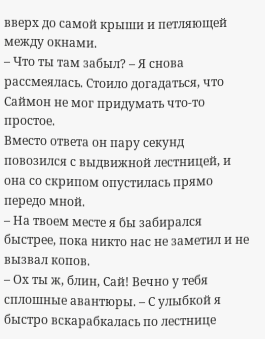вверх до самой крыши и петляющей между окнами.
– Что ты там забыл? – Я снова рассмеялась. Стоило догадаться, что Саймон не мог придумать что-то простое.
Вместо ответа он пару секунд повозился с выдвижной лестницей, и она со скрипом опустилась прямо передо мной.
– На твоем месте я бы забирался быстрее, пока никто нас не заметил и не вызвал копов.
– Ох ты ж, блин, Сай! Вечно у тебя сплошные авантюры. – С улыбкой я быстро вскарабкалась по лестнице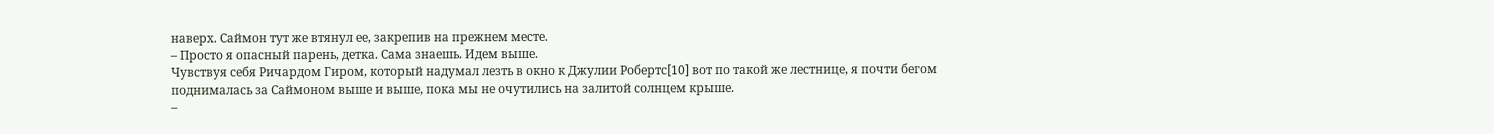наверх. Саймон тут же втянул ее, закрепив на прежнем месте.
– Просто я опасный парень, детка. Сама знаешь. Идем выше.
Чувствуя себя Ричардом Гиром, который надумал лезть в окно к Джулии Робертс[10] вот по такой же лестнице, я почти бегом поднималась за Саймоном выше и выше, пока мы не очутились на залитой солнцем крыше.
–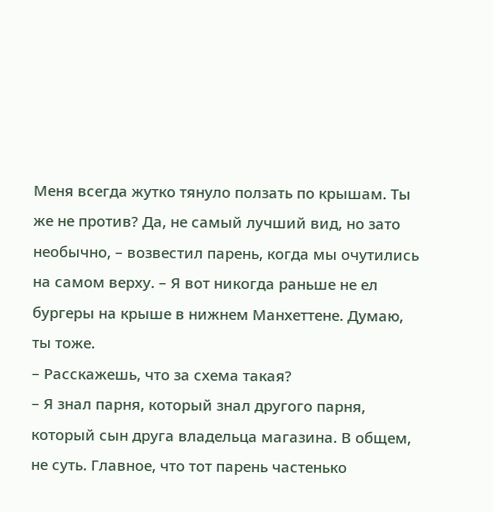Меня всегда жутко тянуло ползать по крышам. Ты же не против? Да, не самый лучший вид, но зато необычно, – возвестил парень, когда мы очутились на самом верху. – Я вот никогда раньше не ел бургеры на крыше в нижнем Манхеттене. Думаю, ты тоже.
– Расскажешь, что за схема такая?
– Я знал парня, который знал другого парня, который сын друга владельца магазина. В общем, не суть. Главное, что тот парень частенько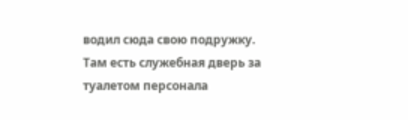водил сюда свою подружку. Там есть служебная дверь за туалетом персонала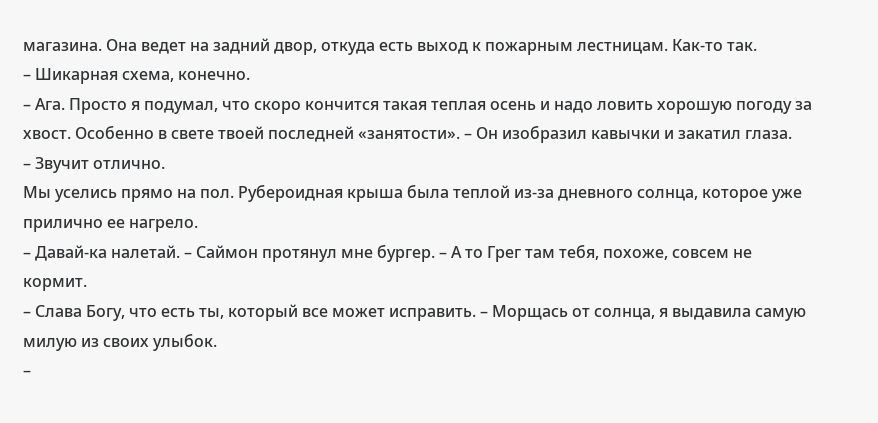магазина. Она ведет на задний двор, откуда есть выход к пожарным лестницам. Как-то так.
– Шикарная схема, конечно.
– Ага. Просто я подумал, что скоро кончится такая теплая осень и надо ловить хорошую погоду за хвост. Особенно в свете твоей последней «занятости». – Он изобразил кавычки и закатил глаза.
– Звучит отлично.
Мы уселись прямо на пол. Рубероидная крыша была теплой из-за дневного солнца, которое уже прилично ее нагрело.
– Давай-ка налетай. – Саймон протянул мне бургер. – А то Грег там тебя, похоже, совсем не кормит.
– Слава Богу, что есть ты, который все может исправить. – Морщась от солнца, я выдавила самую милую из своих улыбок.
–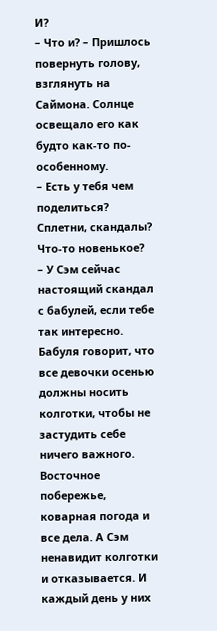И?
– Что и? – Пришлось повернуть голову, взглянуть на Саймона. Солнце освещало его как будто как-то по-особенному.
– Есть у тебя чем поделиться? Сплетни, скандалы? Что-то новенькое?
– У Сэм сейчас настоящий скандал с бабулей, если тебе так интересно. Бабуля говорит, что все девочки осенью должны носить колготки, чтобы не застудить себе ничего важного. Восточное побережье, коварная погода и все дела. А Сэм ненавидит колготки и отказывается. И каждый день у них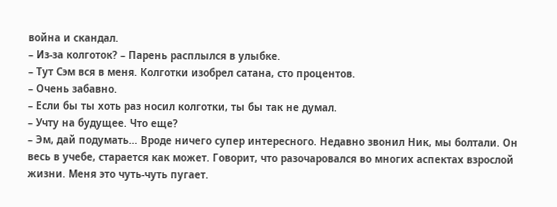война и скандал.
– Из-за колготок? – Парень расплылся в улыбке.
– Тут Сэм вся в меня. Колготки изобрел сатана, сто процентов.
– Очень забавно.
– Если бы ты хоть раз носил колготки, ты бы так не думал.
– Учту на будущее. Что еще?
– Эм, дай подумать… Вроде ничего супер интересного. Недавно звонил Ник, мы болтали. Он весь в учебе, старается как может. Говорит, что разочаровался во многих аспектах взрослой жизни. Меня это чуть-чуть пугает.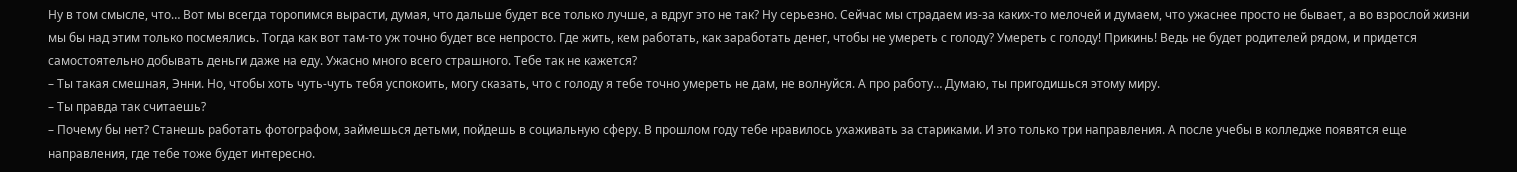Ну в том смысле, что… Вот мы всегда торопимся вырасти, думая, что дальше будет все только лучше, а вдруг это не так? Ну серьезно. Сейчас мы страдаем из-за каких-то мелочей и думаем, что ужаснее просто не бывает, а во взрослой жизни мы бы над этим только посмеялись. Тогда как вот там-то уж точно будет все непросто. Где жить, кем работать, как заработать денег, чтобы не умереть с голоду? Умереть с голоду! Прикинь! Ведь не будет родителей рядом, и придется самостоятельно добывать деньги даже на еду. Ужасно много всего страшного. Тебе так не кажется?
– Ты такая смешная, Энни. Но, чтобы хоть чуть-чуть тебя успокоить, могу сказать, что с голоду я тебе точно умереть не дам, не волнуйся. А про работу… Думаю, ты пригодишься этому миру.
– Ты правда так считаешь?
– Почему бы нет? Станешь работать фотографом, займешься детьми, пойдешь в социальную сферу. В прошлом году тебе нравилось ухаживать за стариками. И это только три направления. А после учебы в колледже появятся еще направления, где тебе тоже будет интересно.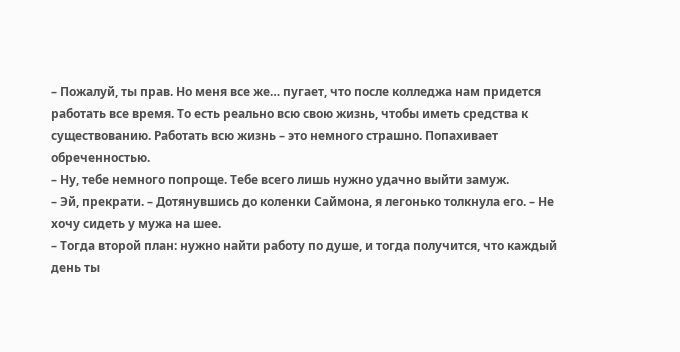– Пожалуй, ты прав. Но меня все же… пугает, что после колледжа нам придется работать все время. То есть реально всю свою жизнь, чтобы иметь средства к существованию. Работать всю жизнь – это немного страшно. Попахивает обреченностью.
– Ну, тебе немного попроще. Тебе всего лишь нужно удачно выйти замуж.
– Эй, прекрати. – Дотянувшись до коленки Саймона, я легонько толкнула его. – Не хочу сидеть у мужа на шее.
– Тогда второй план: нужно найти работу по душе, и тогда получится, что каждый день ты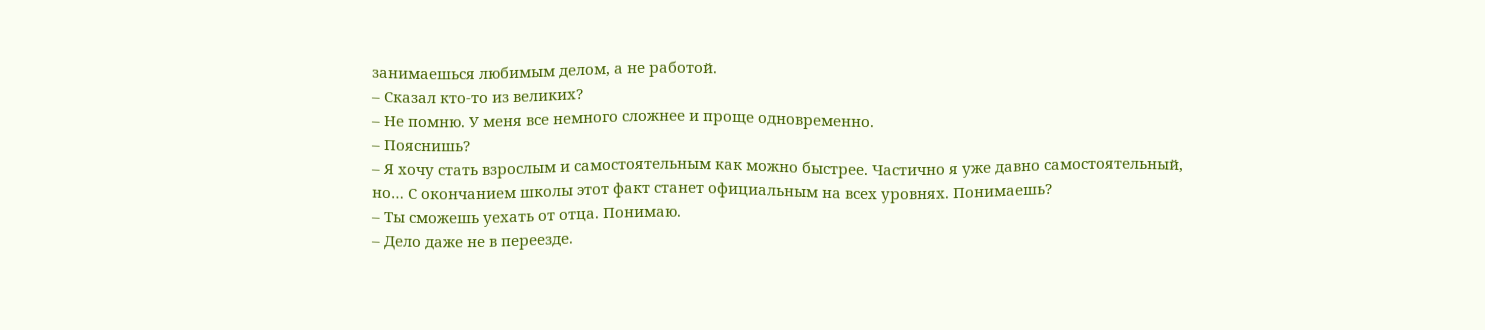занимаешься любимым делом, а не работой.
– Сказал кто-то из великих?
– Не помню. У меня все немного сложнее и проще одновременно.
– Пояснишь?
– Я хочу стать взрослым и самостоятельным как можно быстрее. Частично я уже давно самостоятельный, но… С окончанием школы этот факт станет официальным на всех уровнях. Понимаешь?
– Ты сможешь уехать от отца. Понимаю.
– Дело даже не в переезде.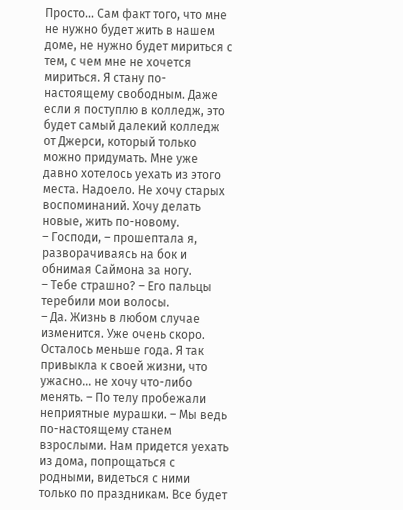Просто… Сам факт того, что мне не нужно будет жить в нашем доме, не нужно будет мириться с тем, с чем мне не хочется мириться. Я стану по-настоящему свободным. Даже если я поступлю в колледж, это будет самый далекий колледж от Джерси, который только можно придумать. Мне уже давно хотелось уехать из этого места. Надоело. Не хочу старых воспоминаний. Хочу делать новые, жить по-новому.
– Господи, – прошептала я, разворачиваясь на бок и обнимая Саймона за ногу.
– Тебе страшно? – Его пальцы теребили мои волосы.
– Да. Жизнь в любом случае изменится. Уже очень скоро. Осталось меньше года. Я так привыкла к своей жизни, что ужасно… не хочу что-либо менять. – По телу пробежали неприятные мурашки. – Мы ведь по-настоящему станем взрослыми. Нам придется уехать из дома, попрощаться с родными, видеться с ними только по праздникам. Все будет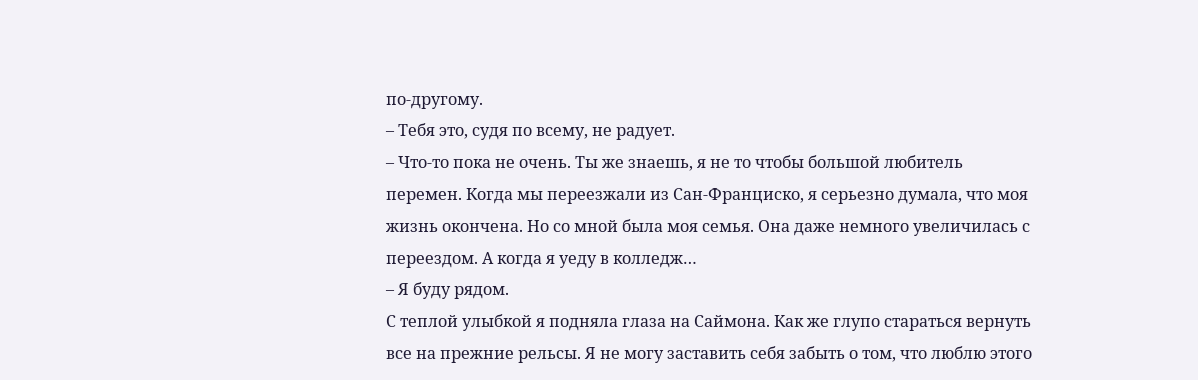по-другому.
– Тебя это, судя по всему, не радует.
– Что-то пока не очень. Ты же знаешь, я не то чтобы большой любитель перемен. Когда мы переезжали из Сан-Франциско, я серьезно думала, что моя жизнь окончена. Но со мной была моя семья. Она даже немного увеличилась с переездом. А когда я уеду в колледж…
– Я буду рядом.
С теплой улыбкой я подняла глаза на Саймона. Как же глупо стараться вернуть все на прежние рельсы. Я не могу заставить себя забыть о том, что люблю этого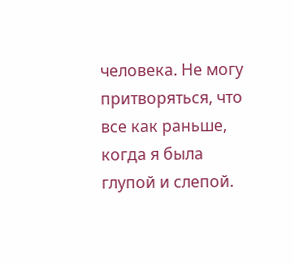человека. Не могу притворяться, что все как раньше, когда я была глупой и слепой.